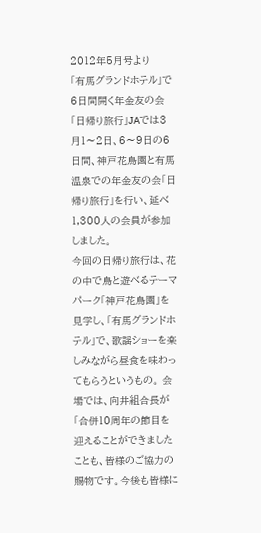2012年5月号より
「有馬グランドホテル」で6日間開く年金友の会「日帰り旅行」JAでは3月1〜2日、6〜9日の6日間、神戸花鳥園と有馬温泉での年金友の会「日帰り旅行」を行い、延べ1,300人の会員が参加しました。
今回の日帰り旅行は、花の中で鳥と遊べるテーマパーク「神戸花鳥園」を見学し、「有馬グランドホテル」で、歌謡ショーを楽しみながら昼食を味わってもらうというもの。 会場では、向井組合長が「合併10周年の節目を迎えることができましたことも、皆様のご協力の賜物です。今後も皆様に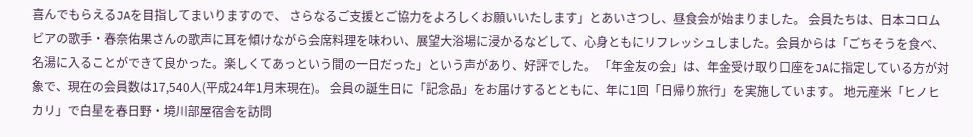喜んでもらえるJAを目指してまいりますので、 さらなるご支援とご協力をよろしくお願いいたします」とあいさつし、昼食会が始まりました。 会員たちは、日本コロムビアの歌手・春奈佑果さんの歌声に耳を傾けながら会席料理を味わい、展望大浴場に浸かるなどして、心身ともにリフレッシュしました。会員からは「ごちそうを食べ、 名湯に入ることができて良かった。楽しくてあっという間の一日だった」という声があり、好評でした。 「年金友の会」は、年金受け取り口座をJAに指定している方が対象で、現在の会員数は17,540人(平成24年1月末現在)。 会員の誕生日に「記念品」をお届けするとともに、年に1回「日帰り旅行」を実施しています。 地元産米「ヒノヒカリ」で白星を春日野・境川部屋宿舎を訪問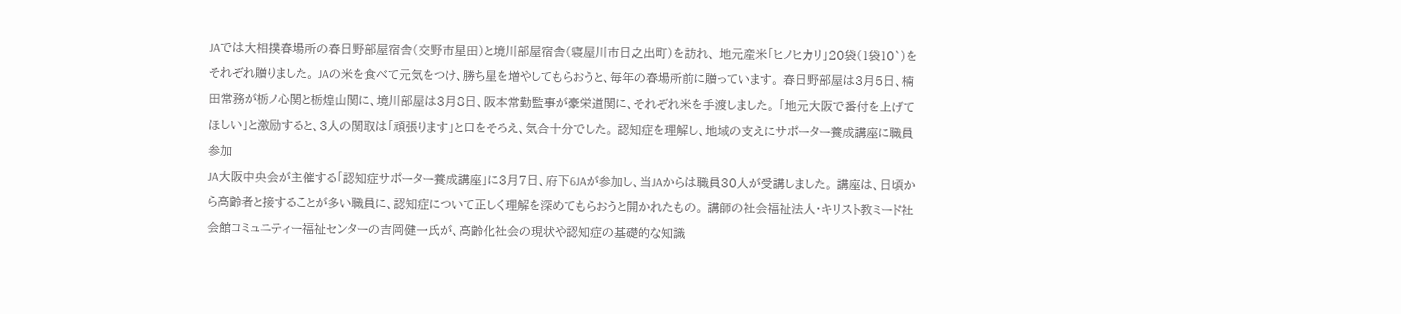JAでは大相撲春場所の春日野部屋宿舎(交野市星田)と境川部屋宿舎(寝屋川市日之出町)を訪れ、 地元産米「ヒノヒカリ」20袋(1袋10`)をそれぞれ贈りました。 JAの米を食べて元気をつけ、勝ち星を増やしてもらおうと、毎年の春場所前に贈っています。 春日野部屋は3月5日、楠田常務が栃ノ心関と栃煌山関に、境川部屋は3月8日、阪本常勤監事が豪栄道関に、それぞれ米を手渡しました。 「地元大阪で番付を上げてほしい」と激励すると、3人の関取は「頑張ります」と口をそろえ、気合十分でした。 認知症を理解し、地域の支えにサポーター養成講座に職員参加
JA大阪中央会が主催する「認知症サポーター養成講座」に3月7日、府下6JAが参加し、当JAからは職員30人が受講しました。 講座は、日頃から高齢者と接することが多い職員に、認知症について正しく理解を深めてもらおうと開かれたもの。 講師の社会福祉法人・キリスト教ミード社会館コミュニティー福祉センターの吉岡健一氏が、高齢化社会の現状や認知症の基礎的な知識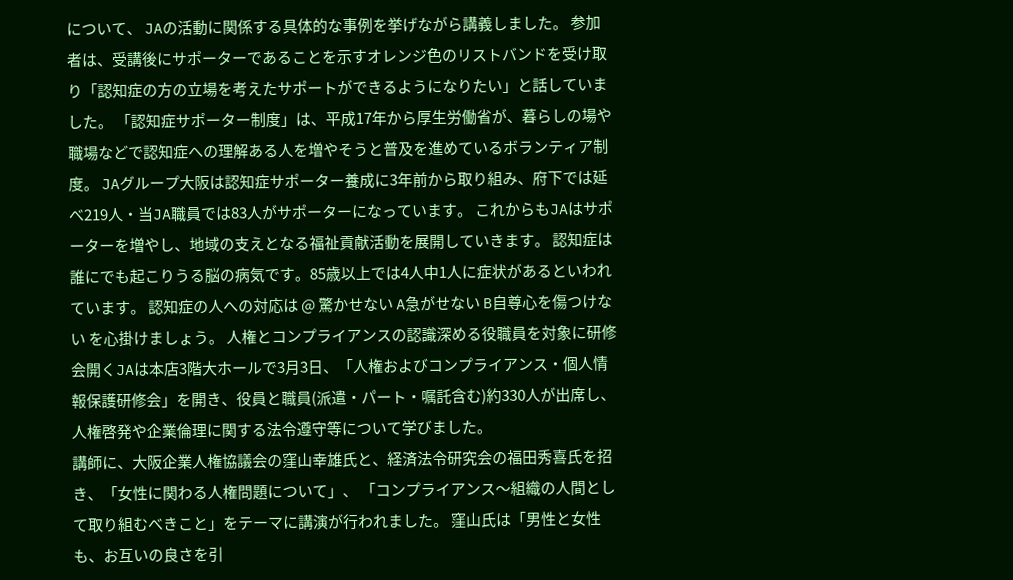について、 JAの活動に関係する具体的な事例を挙げながら講義しました。 参加者は、受講後にサポーターであることを示すオレンジ色のリストバンドを受け取り「認知症の方の立場を考えたサポートができるようになりたい」と話していました。 「認知症サポーター制度」は、平成17年から厚生労働省が、暮らしの場や職場などで認知症への理解ある人を増やそうと普及を進めているボランティア制度。 JAグループ大阪は認知症サポーター養成に3年前から取り組み、府下では延べ219人・当JA職員では83人がサポーターになっています。 これからもJAはサポーターを増やし、地域の支えとなる福祉貢献活動を展開していきます。 認知症は誰にでも起こりうる脳の病気です。85歳以上では4人中1人に症状があるといわれています。 認知症の人への対応は @ 驚かせない A急がせない B自尊心を傷つけない を心掛けましょう。 人権とコンプライアンスの認識深める役職員を対象に研修会開くJAは本店3階大ホールで3月3日、「人権およびコンプライアンス・個人情報保護研修会」を開き、役員と職員(派遣・パート・嘱託含む)約330人が出席し、 人権啓発や企業倫理に関する法令遵守等について学びました。
講師に、大阪企業人権協議会の窪山幸雄氏と、経済法令研究会の福田秀喜氏を招き、「女性に関わる人権問題について」、 「コンプライアンス〜組織の人間として取り組むべきこと」をテーマに講演が行われました。 窪山氏は「男性と女性も、お互いの良さを引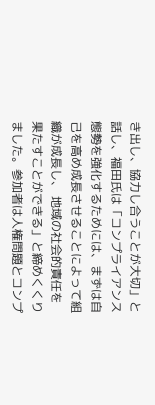き出し、協力し合うことが大切」と話し、福田氏は「コンプライアンス態勢を強化するためには、まずは自己を高め成長させることによって組織が成長し、 地域の社会的責任を果たすことができる」と締めくくりました。参加者は人権問題とコンプ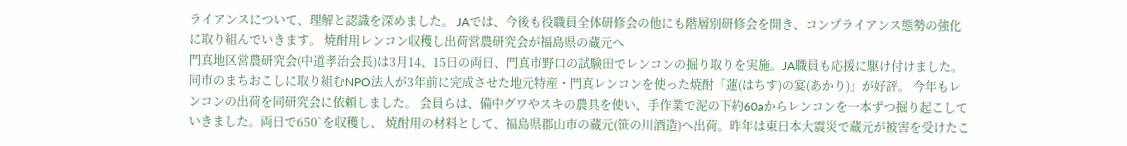ライアンスについて、理解と認識を深めました。 JAでは、今後も役職員全体研修会の他にも階層別研修会を開き、コンプライアンス態勢の強化に取り組んでいきます。 焼酎用レンコン収穫し出荷営農研究会が福島県の蔵元へ
門真地区営農研究会(中道孝治会長)は3月14、15日の両日、門真市野口の試験田でレンコンの掘り取りを実施。JA職員も応援に駆け付けました。 同市のまちおこしに取り組むNPO法人が3年前に完成させた地元特産・門真レンコンを使った焼酎「蓮(はちす)の宴(あかり)」が好評。 今年もレンコンの出荷を同研究会に依頼しました。 会員らは、備中グワやスキの農具を使い、手作業で泥の下約60aからレンコンを一本ずつ掘り起こしていきました。両日で650`を収穫し、 焼酎用の材料として、福島県郡山市の蔵元(笹の川酒造)へ出荷。昨年は東日本大震災で蔵元が被害を受けたこ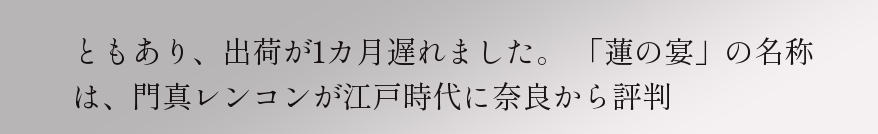ともあり、出荷が1カ月遅れました。 「蓮の宴」の名称は、門真レンコンが江戸時代に奈良から評判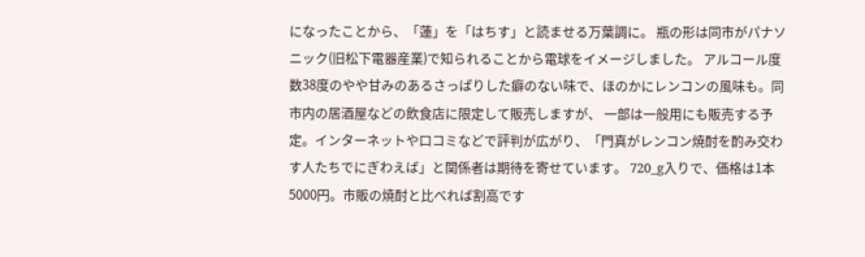になったことから、「蓮」を「はちす」と読ませる万葉調に。 瓶の形は同市がパナソニック(旧松下電器産業)で知られることから電球をイメージしました。 アルコール度数38度のやや甘みのあるさっぱりした癖のない味で、ほのかにレンコンの風味も。同市内の居酒屋などの飲食店に限定して販売しますが、 一部は一般用にも販売する予定。インターネットや口コミなどで評判が広がり、「門真がレンコン焼酎を酌み交わす人たちでにぎわえば」と関係者は期待を寄せています。 720_g入りで、価格は1本5000円。市販の焼酎と比べれば割高です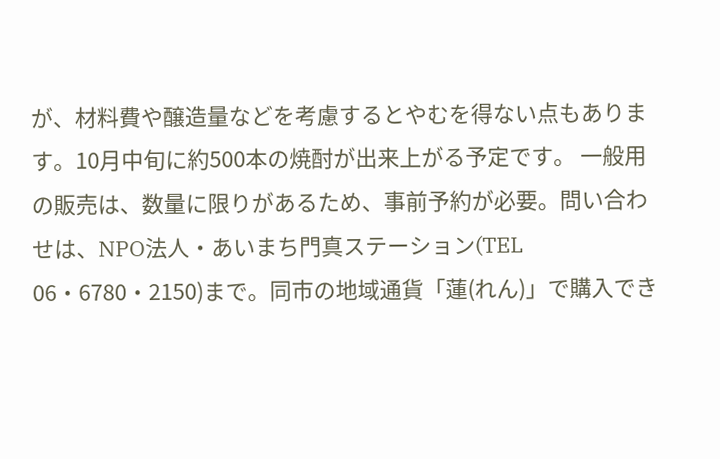が、材料費や醸造量などを考慮するとやむを得ない点もあります。10月中旬に約500本の焼酎が出来上がる予定です。 一般用の販売は、数量に限りがあるため、事前予約が必要。問い合わせは、NPO法人・あいまち門真ステーション(TEL 06・6780・2150)まで。同市の地域通貨「蓮(れん)」で購入でき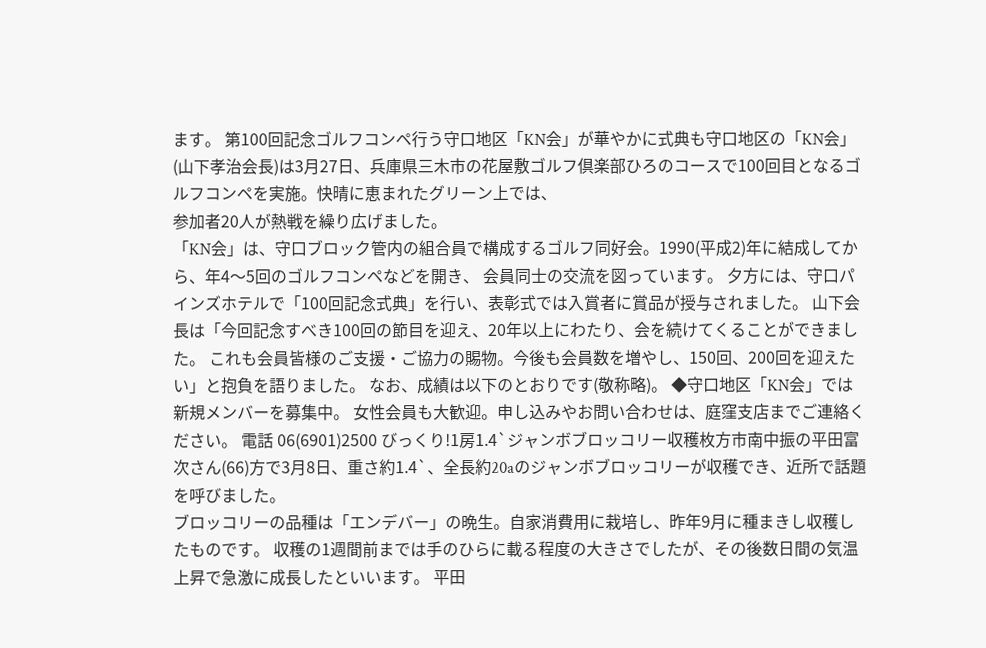ます。 第100回記念ゴルフコンペ行う守口地区「KN会」が華やかに式典も守口地区の「KN会」(山下孝治会長)は3月27日、兵庫県三木市の花屋敷ゴルフ倶楽部ひろのコースで100回目となるゴルフコンペを実施。快晴に恵まれたグリーン上では、
参加者20人が熱戦を繰り広げました。
「KN会」は、守口ブロック管内の組合員で構成するゴルフ同好会。1990(平成2)年に結成してから、年4〜5回のゴルフコンペなどを開き、 会員同士の交流を図っています。 夕方には、守口パインズホテルで「100回記念式典」を行い、表彰式では入賞者に賞品が授与されました。 山下会長は「今回記念すべき100回の節目を迎え、20年以上にわたり、会を続けてくることができました。 これも会員皆様のご支援・ご協力の賜物。今後も会員数を増やし、150回、200回を迎えたい」と抱負を語りました。 なお、成績は以下のとおりです(敬称略)。 ◆守口地区「KN会」では新規メンバーを募集中。 女性会員も大歓迎。申し込みやお問い合わせは、庭窪支店までご連絡ください。 電話 06(6901)2500 びっくり!1房1.4`ジャンボブロッコリー収穫枚方市南中振の平田富次さん(66)方で3月8日、重さ約1.4`、全長約20aのジャンボブロッコリーが収穫でき、近所で話題を呼びました。
ブロッコリーの品種は「エンデバー」の晩生。自家消費用に栽培し、昨年9月に種まきし収穫したものです。 収穫の1週間前までは手のひらに載る程度の大きさでしたが、その後数日間の気温上昇で急激に成長したといいます。 平田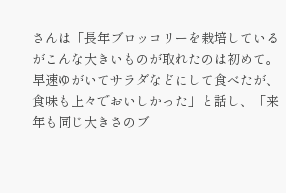さんは「長年ブロッコリーを栽培しているがこんな大きいものが取れたのは初めて。早速ゆがいてサラダなどにして食べたが、 食味も上々でおいしかった」と話し、「来年も同じ大きさのブ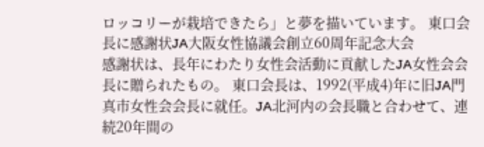ロッコリーが栽培できたら」と夢を描いています。 東口会長に感謝状JA大阪女性協議会創立60周年記念大会
感謝状は、長年にわたり女性会活動に貢献したJA女性会会長に贈られたもの。 東口会長は、1992(平成4)年に旧JA門真市女性会会長に就任。JA北河内の会長職と合わせて、連続20年間の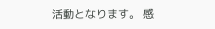活動となります。 感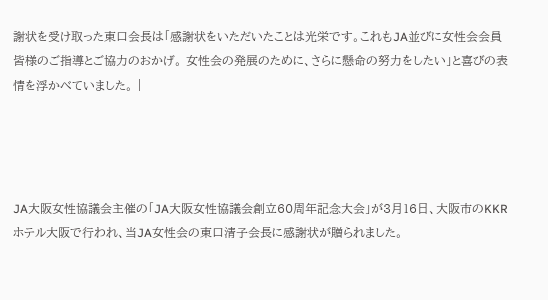謝状を受け取った東口会長は「感謝状をいただいたことは光栄です。これもJA並びに女性会会員皆様のご指導とご協力のおかげ。 女性会の発展のために、さらに懸命の努力をしたい」と喜びの表情を浮かべていました。 |




JA大阪女性協議会主催の「JA大阪女性協議会創立60周年記念大会」が3月16日、大阪市のKKRホテル大阪で行われ、当JA女性会の東口清子会長に感謝状が贈られました。